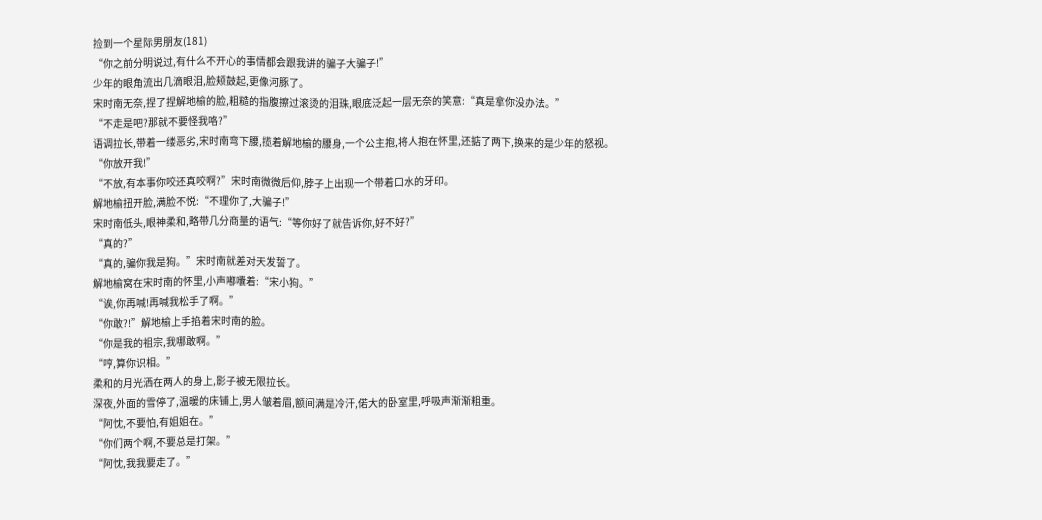捡到一个星际男朋友(181)
“你之前分明说过,有什么不开心的事情都会跟我讲的骗子大骗子!”
少年的眼角流出几滴眼泪,脸颊鼓起,更像河豚了。
宋时南无奈,捏了捏解地榆的脸,粗糙的指腹擦过滚烫的泪珠,眼底泛起一层无奈的笑意:“真是拿你没办法。”
“不走是吧?那就不要怪我咯?”
语调拉长,带着一缕恶劣,宋时南弯下腰,揽着解地榆的腰身,一个公主抱,将人抱在怀里,还掂了两下,换来的是少年的怒视。
“你放开我!”
“不放,有本事你咬还真咬啊?”宋时南微微后仰,脖子上出现一个带着口水的牙印。
解地榆扭开脸,满脸不悦:“不理你了,大骗子!”
宋时南低头,眼神柔和,略带几分商量的语气:“等你好了就告诉你,好不好?”
“真的?”
“真的,骗你我是狗。”宋时南就差对天发誓了。
解地榆窝在宋时南的怀里,小声嘟囔着:“宋小狗。”
“诶,你再喊!再喊我松手了啊。”
“你敢?!”解地榆上手掐着宋时南的脸。
“你是我的祖宗,我哪敢啊。”
“哼,算你识相。”
柔和的月光洒在两人的身上,影子被无限拉长。
深夜,外面的雪停了,温暖的床铺上,男人皱着眉,额间满是冷汗,偌大的卧室里,呼吸声渐渐粗重。
“阿忱,不要怕,有姐姐在。”
“你们两个啊,不要总是打架。”
“阿忱,我我要走了。”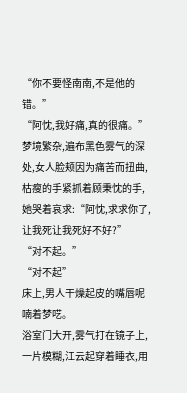“你不要怪南南,不是他的错。”
“阿忱,我好痛,真的很痛。”
梦境繁杂,遍布黑色雾气的深处,女人脸颊因为痛苦而扭曲,枯瘦的手紧抓着顾秉忱的手,她哭着哀求:“阿忱,求求你了,让我死让我死好不好?”
“对不起。”
“对不起”
床上,男人干燥起皮的嘴唇呢喃着梦呓。
浴室门大开,雾气打在镜子上,一片模糊,江云起穿着睡衣,用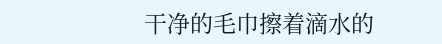干净的毛巾擦着滴水的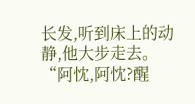长发,听到床上的动静,他大步走去。
“阿忱,阿忱?醒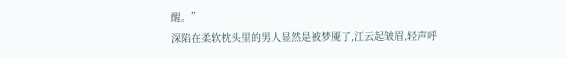醒。”
深陷在柔软枕头里的男人显然是被梦魇了,江云起皱眉,轻声呼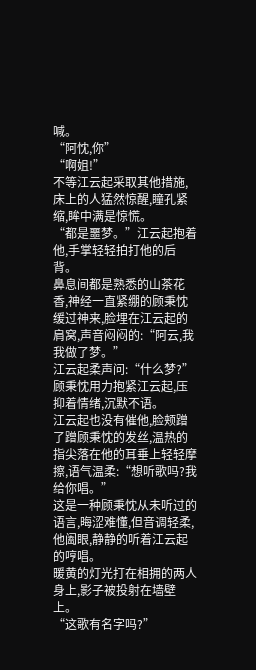喊。
“阿忱,你”
“啊姐!”
不等江云起采取其他措施,床上的人猛然惊醒,瞳孔紧缩,眸中满是惊慌。
“都是噩梦。”江云起抱着他,手掌轻轻拍打他的后背。
鼻息间都是熟悉的山茶花香,神经一直紧绷的顾秉忱缓过神来,脸埋在江云起的肩窝,声音闷闷的:“阿云,我我做了梦。”
江云起柔声问:“什么梦?”
顾秉忱用力抱紧江云起,压抑着情绪,沉默不语。
江云起也没有催他,脸颊蹭了蹭顾秉忱的发丝,温热的指尖落在他的耳垂上轻轻摩擦,语气温柔:“想听歌吗?我给你唱。”
这是一种顾秉忱从未听过的语言,晦涩难懂,但音调轻柔,他阖眼,静静的听着江云起的哼唱。
暖黄的灯光打在相拥的两人身上,影子被投射在墙壁上。
“这歌有名字吗?”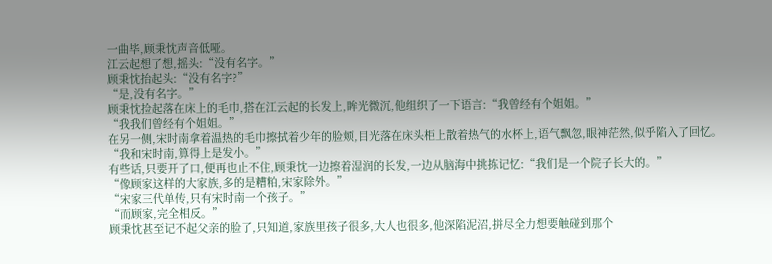一曲毕,顾秉忱声音低哑。
江云起想了想,摇头:“没有名字。”
顾秉忱抬起头:“没有名字?”
“是,没有名字。”
顾秉忱捡起落在床上的毛巾,搭在江云起的长发上,眸光微沉,他组织了一下语言:“我曾经有个姐姐。”
“我我们曾经有个姐姐。”
在另一侧,宋时南拿着温热的毛巾擦拭着少年的脸颊,目光落在床头柜上散着热气的水杯上,语气飘忽,眼神茫然,似乎陷入了回忆。
“我和宋时南,算得上是发小。”
有些话,只要开了口,便再也止不住,顾秉忱一边擦着湿润的长发,一边从脑海中挑拣记忆:“我们是一个院子长大的。”
“像顾家这样的大家族,多的是糟粕,宋家除外。”
“宋家三代单传,只有宋时南一个孩子。”
“而顾家,完全相反。”
顾秉忱甚至记不起父亲的脸了,只知道,家族里孩子很多,大人也很多,他深陷泥沼,拼尽全力想要触碰到那个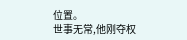位置。
世事无常,他刚夺权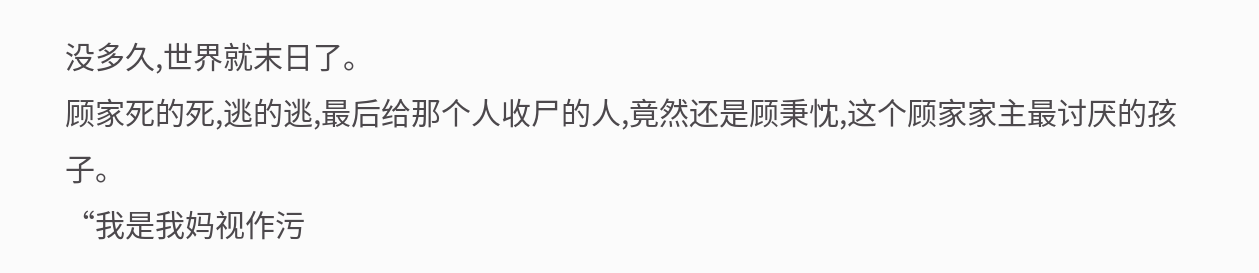没多久,世界就末日了。
顾家死的死,逃的逃,最后给那个人收尸的人,竟然还是顾秉忱,这个顾家家主最讨厌的孩子。
“我是我妈视作污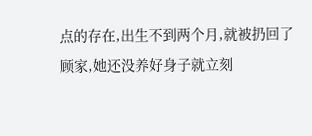点的存在,出生不到两个月,就被扔回了顾家,她还没养好身子就立刻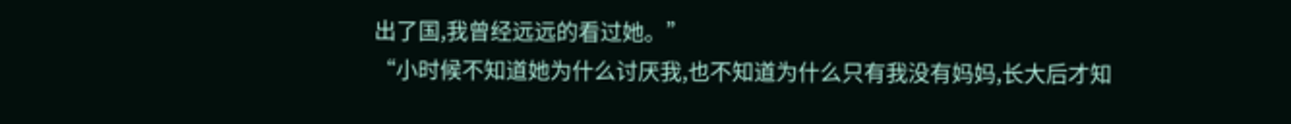出了国,我曾经远远的看过她。”
“小时候不知道她为什么讨厌我,也不知道为什么只有我没有妈妈,长大后才知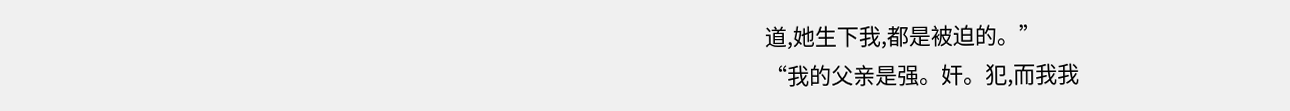道,她生下我,都是被迫的。”
“我的父亲是强。奸。犯,而我我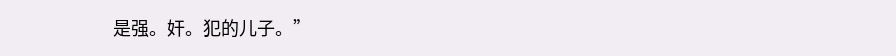是强。奸。犯的儿子。”